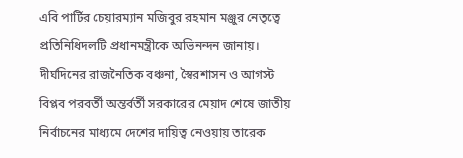এবি পার্টির চেয়ারম্যান মজিবুর রহমান মঞ্জুর নেতৃত্বে প্রতিনিধিদলটি প্রধানমন্ত্রীকে অভিনন্দন জানায়। দীর্ঘদিনের রাজনৈতিক বঞ্চনা, স্বৈরশাসন ও আগস্ট বিপ্লব পরবর্তী অন্তর্বর্তী সরকারের মেয়াদ শেষে জাতীয় নির্বাচনের মাধ্যমে দেশের দায়িত্ব নেওয়ায় তারেক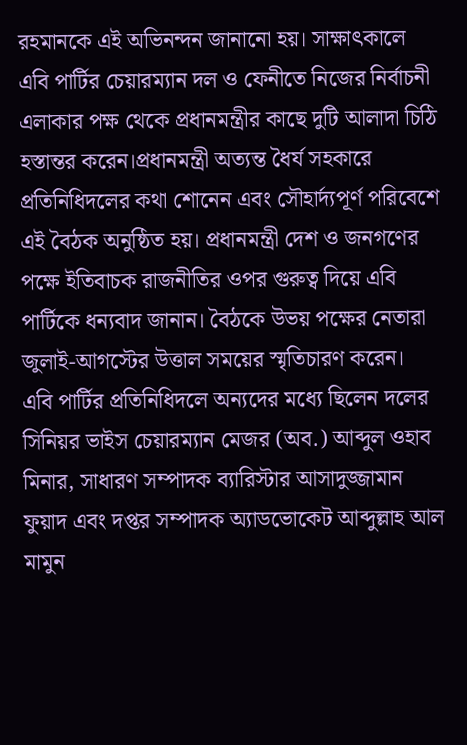রহমানকে এই অভিনন্দন জানানো হয়। সাক্ষাৎকালে এবি পার্টির চেয়ারম্যান দল ও ফেনীতে নিজের নির্বাচনী এলাকার পক্ষ থেকে প্রধানমন্ত্রীর কাছে দুটি আলাদা চিঠি হস্তান্তর করেন।প্রধানমন্ত্রী অত্যন্ত ধৈর্য সহকারে প্রতিনিধিদলের কথা শোনেন এবং সৌহার্দ্যপূর্ণ পরিবেশে এই বৈঠক অনুষ্ঠিত হয়। প্রধানমন্ত্রী দেশ ও জনগণের পক্ষে ইতিবাচক রাজনীতির ওপর গুরুত্ব দিয়ে এবি পার্টিকে ধন্যবাদ জানান। বৈঠকে উভয় পক্ষের নেতারা জুলাই-আগস্টের উত্তাল সময়ের স্মৃতিচারণ করেন।
এবি পার্টির প্রতিনিধিদলে অন্যদের মধ্যে ছিলেন দলের সিনিয়র ভাইস চেয়ারম্যান মেজর (অব.) আব্দুল ওহাব মিনার, সাধারণ সম্পাদক ব্যারিস্টার আসাদুজ্জামান ফুয়াদ এবং দপ্তর সম্পাদক অ্যাডভোকেট আব্দুল্লাহ আল মামুন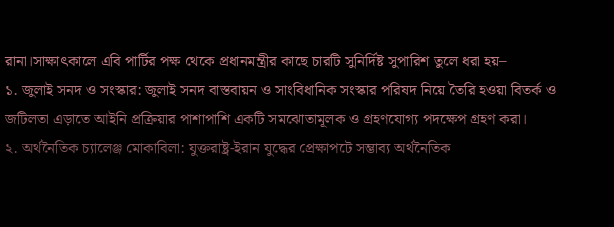রানা।সাক্ষাৎকালে এবি পার্টির পক্ষ থেকে প্রধানমন্ত্রীর কাছে চারটি সুনির্দিষ্ট সুপারিশ তুলে ধরা হয়–
১. জুলাই সনদ ও সংস্কার: জুলাই সনদ বাস্তবায়ন ও সাংবিধানিক সংস্কার পরিষদ নিয়ে তৈরি হওয়া বিতর্ক ও জটিলতা এড়াতে আইনি প্রক্রিয়ার পাশাপাশি একটি সমঝোতামূলক ও গ্রহণযোগ্য পদক্ষেপ গ্রহণ করা।
২. অর্থনৈতিক চ্যালেঞ্জ মোকাবিলা: যুক্তরাষ্ট্র-ইরান যুদ্ধের প্রেক্ষাপটে সম্ভাব্য অর্থনৈতিক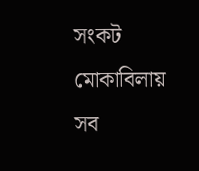সংকট মোকাবিলায় সব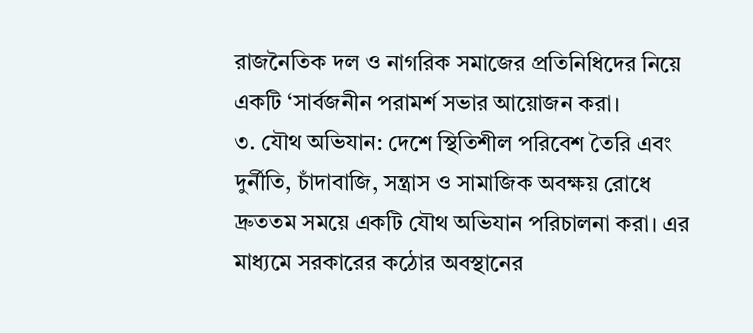রাজনৈতিক দল ও নাগরিক সমাজের প্রতিনিধিদের নিয়ে একটি ‘সার্বজনীন পরামর্শ সভার আয়োজন করা।
৩. যৌথ অভিযান: দেশে স্থিতিশীল পরিবেশ তৈরি এবং দুর্নীতি, চাঁদাবাজি, সন্ত্রাস ও সামাজিক অবক্ষয় রোধে দ্রুততম সময়ে একটি যৌথ অভিযান পরিচালনা করা। এর মাধ্যমে সরকারের কঠোর অবস্থানের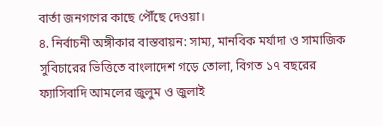বার্তা জনগণের কাছে পৌঁছে দেওয়া।
৪. নির্বাচনী অঙ্গীকার বাস্তবায়ন: সাম্য, মানবিক মর্যাদা ও সামাজিক সুবিচারের ভিত্তিতে বাংলাদেশ গড়ে তোলা, বিগত ১৭ বছরের ফ্যাসিবাদি আমলের জুলুম ও জুলাই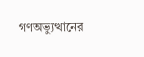গণঅভ্যুত্থানের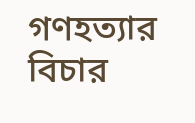গণহত্যার বিচার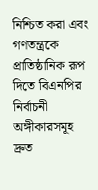নিশ্চিত করা এবং গণতন্ত্রকে প্রাতিষ্ঠানিক রূপ দিতে বিএনপির নির্বাচনী অঙ্গীকারসমূহ দ্রুত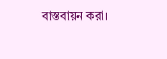বাস্তবায়ন করা।